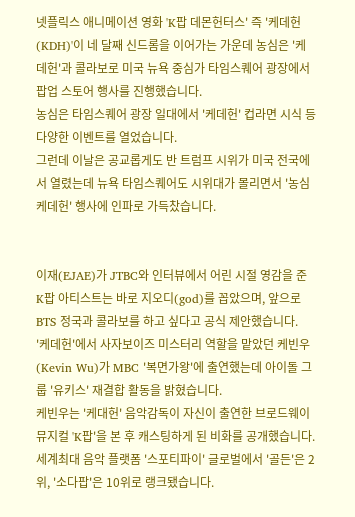넷플릭스 애니메이션 영화 'K팝 데몬헌터스' 즉 '케데헌(KDH)'이 네 달째 신드롬을 이어가는 가운데 농심은 '케데헌'과 콜라보로 미국 뉴욕 중심가 타임스퀘어 광장에서 팝업 스토어 행사를 진행했습니다.
농심은 타임스퀘어 광장 일대에서 '케데헌' 컵라면 시식 등 다양한 이벤트를 열었습니다.
그런데 이날은 공교롭게도 반 트럼프 시위가 미국 전국에서 열렸는데 뉴욕 타임스퀘어도 시위대가 몰리면서 '농심 케데헌' 행사에 인파로 가득찼습니다.


이재(EJAE)가 JTBC와 인터뷰에서 어린 시절 영감을 준 K팝 아티스트는 바로 지오디(god)를 꼽았으며, 앞으로 BTS 정국과 콜라보를 하고 싶다고 공식 제안했습니다.
'케데헌'에서 사자보이즈 미스터리 역할을 맡았던 케빈우(Kevin Wu)가 MBC '복면가왕'에 출연했는데 아이돌 그룹 '유키스' 재결합 활동을 밝혔습니다.
케빈우는 '케대헌' 음악감독이 자신이 출연한 브로드웨이 뮤지컬 'K팝'을 본 후 캐스팅하게 된 비화를 공개했습니다.
세계최대 음악 플랫폼 '스포티파이' 글로벌에서 '골든'은 2위, '소다팝'은 10위로 랭크됐습니다.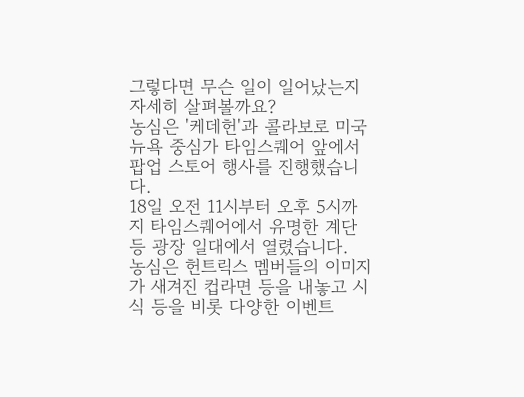그렇다면 무슨 일이 일어났는지 자세히 살펴볼까요?
농심은 '케데헌'과 콜라보로 미국 뉴욕 중심가 타임스퀘어 앞에서 팝업 스토어 행사를 진행했습니다.
18일 오전 11시부터 오후 5시까지 타임스퀘어에서 유명한 계단 등 광장 일대에서 열렸습니다.
농심은 헌트릭스 멤버들의 이미지가 새겨진 컵라면 등을 내놓고 시식 등을 비롯 다양한 이벤트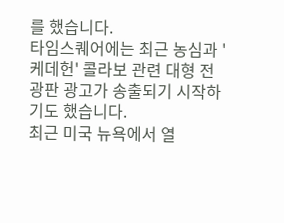를 했습니다.
타임스퀘어에는 최근 농심과 '케데헌' 콜라보 관련 대형 전광판 광고가 송출되기 시작하기도 했습니다.
최근 미국 뉴욕에서 열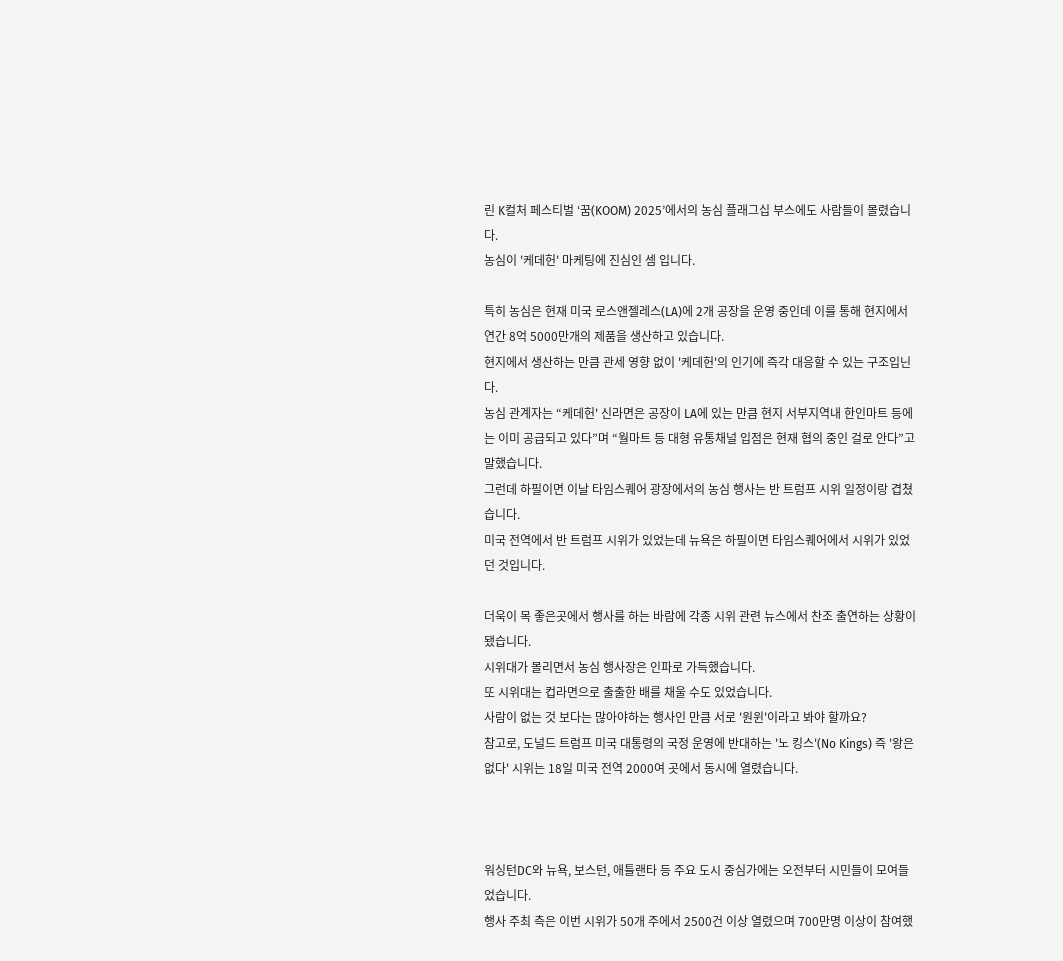린 K컬처 페스티벌 ‘꿈(KOOM) 2025’에서의 농심 플래그십 부스에도 사람들이 몰렸습니다.
농심이 '케데헌' 마케팅에 진심인 셈 입니다.

특히 농심은 현재 미국 로스앤젤레스(LA)에 2개 공장을 운영 중인데 이를 통해 현지에서 연간 8억 5000만개의 제품을 생산하고 있습니다.
현지에서 생산하는 만큼 관세 영향 없이 '케데헌'의 인기에 즉각 대응할 수 있는 구조입닌다.
농심 관계자는 “케데헌' 신라면은 공장이 LA에 있는 만큼 현지 서부지역내 한인마트 등에는 이미 공급되고 있다”며 “월마트 등 대형 유통채널 입점은 현재 협의 중인 걸로 안다”고 말했습니다.
그런데 하필이면 이날 타임스퀘어 광장에서의 농심 행사는 반 트럼프 시위 일정이랑 겹쳤습니다.
미국 전역에서 반 트럼프 시위가 있었는데 뉴욕은 하필이면 타임스퀘어에서 시위가 있었던 것입니다.

더욱이 목 좋은곳에서 행사를 하는 바람에 각종 시위 관련 뉴스에서 찬조 출연하는 상황이 됐습니다.
시위대가 몰리면서 농심 행사장은 인파로 가득했습니다.
또 시위대는 컵라면으로 출출한 배를 채울 수도 있었습니다.
사람이 없는 것 보다는 많아야하는 행사인 만큼 서로 '원윈'이라고 봐야 할까요?
참고로, 도널드 트럼프 미국 대통령의 국정 운영에 반대하는 '노 킹스'(No Kings) 즉 '왕은 없다' 시위는 18일 미국 전역 2000여 곳에서 동시에 열렸습니다.



워싱턴DC와 뉴욕, 보스턴, 애틀랜타 등 주요 도시 중심가에는 오전부터 시민들이 모여들었습니다.
행사 주최 측은 이번 시위가 50개 주에서 2500건 이상 열렸으며 700만명 이상이 참여했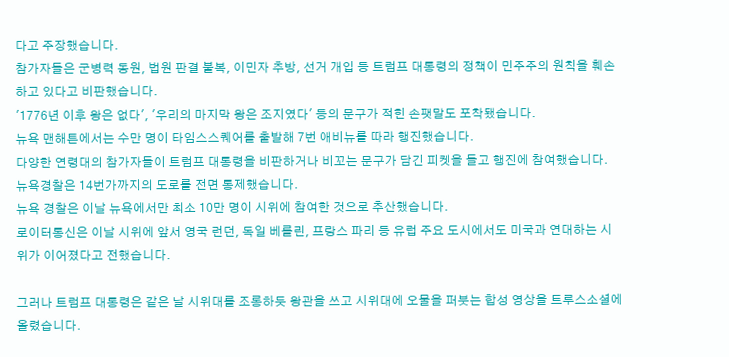다고 주장했습니다.
참가자들은 군병력 동원, 법원 판결 불복, 이민자 추방, 선거 개입 등 트럼프 대통령의 정책이 민주주의 원칙을 훼손하고 있다고 비판했습니다.
'1776년 이후 왕은 없다', '우리의 마지막 왕은 조지였다' 등의 문구가 적힌 손팻말도 포착됐습니다.
뉴욕 맨해튼에서는 수만 명이 타임스스퀘어를 출발해 7번 애비뉴를 따라 행진했습니다.
다양한 연령대의 참가자들이 트럼프 대통령을 비판하거나 비꼬는 문구가 담긴 피켓을 들고 행진에 참여했습니다.
뉴욕경찰은 14번가까지의 도로를 전면 통제했습니다.
뉴욕 경찰은 이날 뉴욕에서만 최소 10만 명이 시위에 참여한 것으로 추산했습니다.
로이터통신은 이날 시위에 앞서 영국 런던, 독일 베를린, 프랑스 파리 등 유럽 주요 도시에서도 미국과 연대하는 시위가 이어졌다고 전했습니다.

그러나 트럼프 대통령은 같은 날 시위대를 조롱하듯 왕관을 쓰고 시위대에 오물을 퍼붓는 합성 영상을 트루스소셜에 올렸습니다.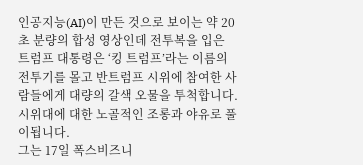인공지능(AI)이 만든 것으로 보이는 약 20초 분량의 합성 영상인데 전투복을 입은 트럼프 대통령은 ‘킹 트럼프’라는 이름의 전투기를 몰고 반트럼프 시위에 참여한 사람들에게 대량의 갈색 오물을 투척합니다.
시위대에 대한 노골적인 조롱과 야유로 풀이됩니다.
그는 17일 폭스비즈니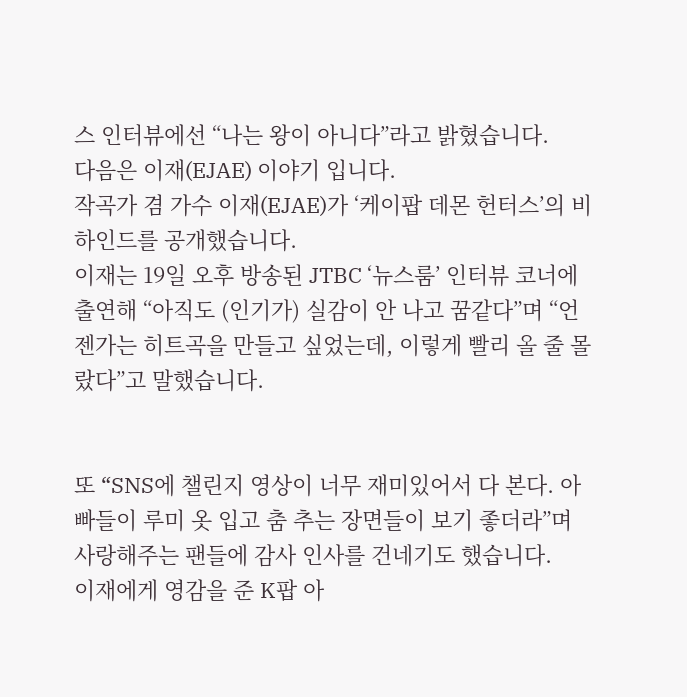스 인터뷰에선 “나는 왕이 아니다”라고 밝혔습니다.
다음은 이재(EJAE) 이야기 입니다.
작곡가 겸 가수 이재(EJAE)가 ‘케이팝 데몬 헌터스’의 비하인드를 공개했습니다.
이재는 19일 오후 방송된 JTBC ‘뉴스룸’ 인터뷰 코너에 출연해 “아직도 (인기가) 실감이 안 나고 꿈같다”며 “언젠가는 히트곡을 만들고 싶었는데, 이렇게 빨리 올 줄 몰랐다”고 말했습니다.


또 “SNS에 챌린지 영상이 너무 재미있어서 다 본다. 아빠들이 루미 옷 입고 춤 추는 장면들이 보기 좋더라”며 사랑해주는 팬들에 감사 인사를 건네기도 했습니다.
이재에게 영감을 준 K팝 아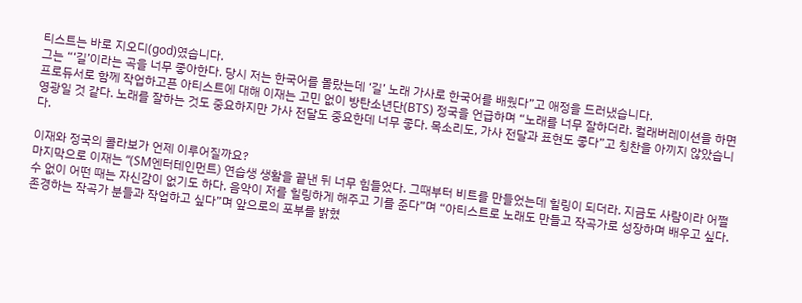티스트는 바로 지오디(god)였습니다.
그는 “‘길’이라는 곡을 너무 좋아한다. 당시 저는 한국어를 몰랐는데 ‘길’ 노래 가사로 한국어를 배웠다”고 애정을 드러냈습니다.
프로듀서로 함께 작업하고픈 아티스트에 대해 이재는 고민 없이 방탄소년단(BTS) 정국을 언급하며 “노래를 너무 잘하더라. 컬래버레이션을 하면 영광일 것 같다. 노래를 잘하는 것도 중요하지만 가사 전달도 중요한데 너무 좋다. 목소리도, 가사 전달과 표현도 좋다”고 칭찬을 아끼지 않았습니다.

이재와 정국의 콜라보가 언제 이루어질까요?
마지막으로 이재는 “(SM엔터테인먼트) 연습생 생활을 끝낸 뒤 너무 힘들었다. 그때부터 비트를 만들었는데 힐링이 되더라. 지금도 사람이라 어쩔 수 없이 어떤 때는 자신감이 없기도 하다. 음악이 저를 힐링하게 해주고 기를 준다”며 “아티스트로 노래도 만들고 작곡가로 성장하며 배우고 싶다. 존경하는 작곡가 분들과 작업하고 싶다”며 앞으로의 포부를 밝혔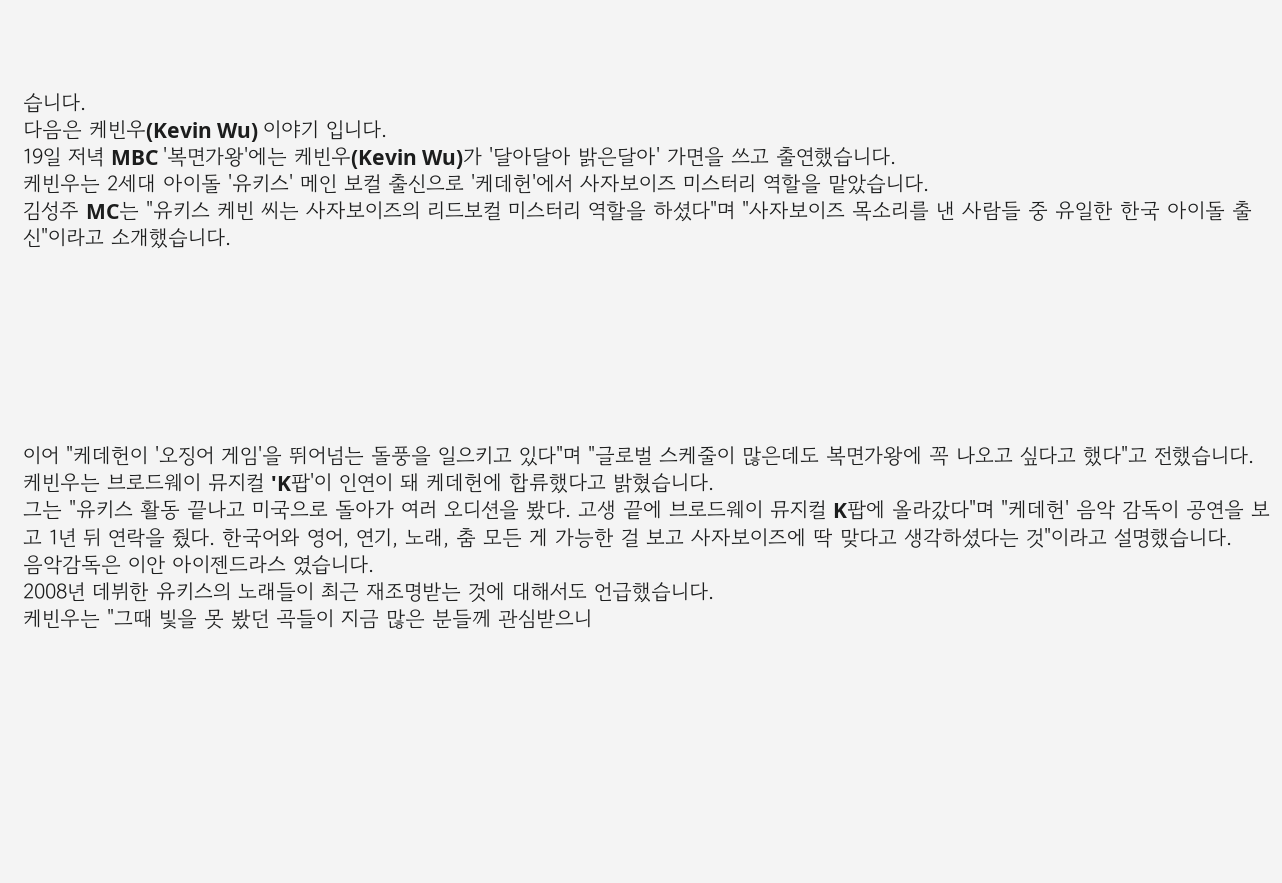습니다.
다음은 케빈우(Kevin Wu) 이야기 입니다.
19일 저녁 MBC '복면가왕'에는 케빈우(Kevin Wu)가 '달아달아 밝은달아' 가면을 쓰고 출연했습니다.
케빈우는 2세대 아이돌 '유키스' 메인 보컬 출신으로 '케데헌'에서 사자보이즈 미스터리 역할을 맡았습니다.
김성주 MC는 "유키스 케빈 씨는 사자보이즈의 리드보컬 미스터리 역할을 하셨다"며 "사자보이즈 목소리를 낸 사람들 중 유일한 한국 아이돌 출신"이라고 소개했습니다.







이어 "케데헌이 '오징어 게임'을 뛰어넘는 돌풍을 일으키고 있다"며 "글로벌 스케줄이 많은데도 복면가왕에 꼭 나오고 싶다고 했다"고 전했습니다.
케빈우는 브로드웨이 뮤지컬 'K팝'이 인연이 돼 케데헌에 합류했다고 밝혔습니다.
그는 "유키스 활동 끝나고 미국으로 돌아가 여러 오디션을 봤다. 고생 끝에 브로드웨이 뮤지컬 K팝에 올라갔다"며 "케데헌' 음악 감독이 공연을 보고 1년 뒤 연락을 줬다. 한국어와 영어, 연기, 노래, 춤 모든 게 가능한 걸 보고 사자보이즈에 딱 맞다고 생각하셨다는 것"이라고 설명했습니다.
음악감독은 이안 아이젠드라스 였습니다.
2008년 데뷔한 유키스의 노래들이 최근 재조명받는 것에 대해서도 언급했습니다.
케빈우는 "그때 빛을 못 봤던 곡들이 지금 많은 분들께 관심받으니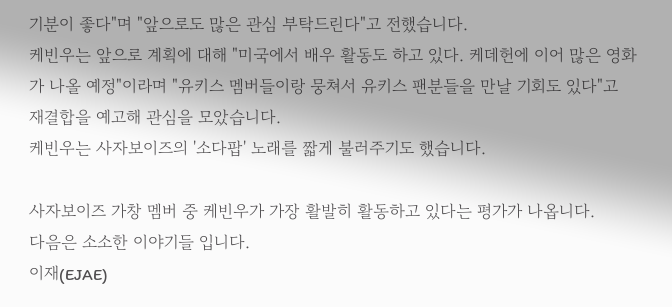기분이 좋다"며 "앞으로도 많은 관심 부탁드린다"고 전했습니다.
케빈우는 앞으로 계획에 대해 "미국에서 배우 활동도 하고 있다. 케데헌에 이어 많은 영화가 나올 예정"이라며 "유키스 멤버들이랑 뭉쳐서 유키스 팬분들을 만날 기회도 있다"고 재결합을 예고해 관심을 모았습니다.
케빈우는 사자보이즈의 '소다팝' 노래를 짧게 불러주기도 했습니다.

사자보이즈 가창 멤버 중 케빈우가 가장 활발히 활동하고 있다는 평가가 나옵니다.
다음은 소소한 이야기들 입니다.
이재(EJAE)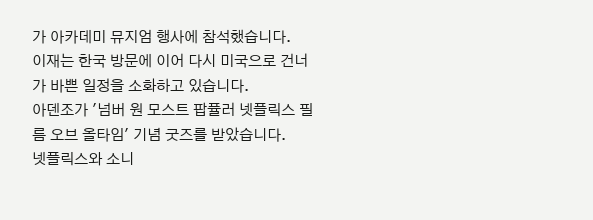가 아카데미 뮤지엄 행사에 참석했습니다.
이재는 한국 방문에 이어 다시 미국으로 건너가 바쁜 일정을 소화하고 있습니다.
아덴조가 '넘버 원 모스트 팝퓰러 넷플릭스 필름 오브 올타임' 기념 굿즈를 받았습니다.
넷플릭스와 소니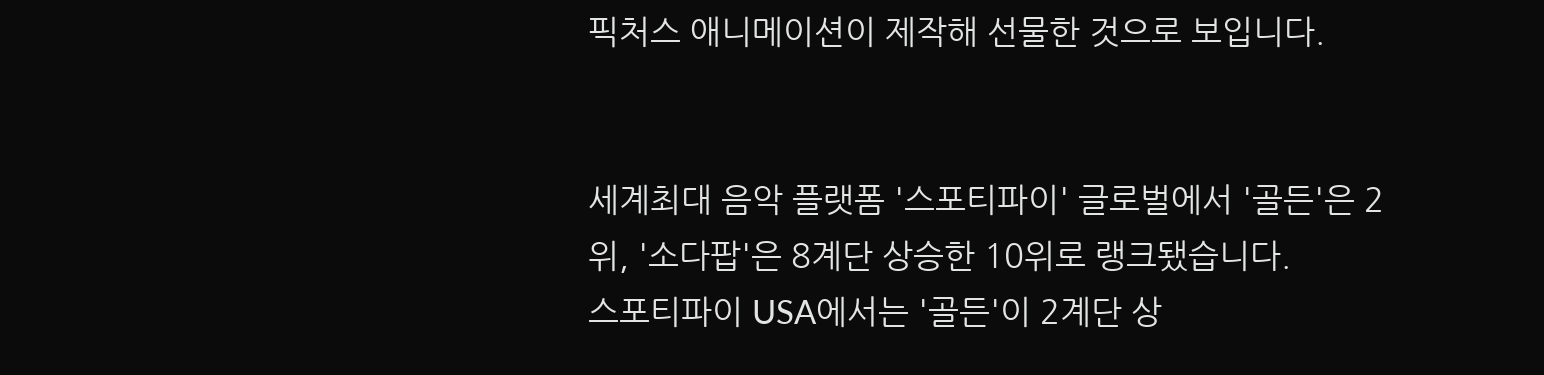픽처스 애니메이션이 제작해 선물한 것으로 보입니다.


세계최대 음악 플랫폼 '스포티파이' 글로벌에서 '골든'은 2위, '소다팝'은 8계단 상승한 10위로 랭크됐습니다.
스포티파이 USA에서는 '골든'이 2계단 상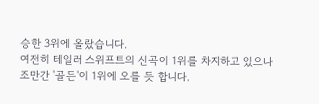승한 3위에 올랐습니다.
여전히 테일러 스위프트의 신곡이 1위를 차지하고 있으나 조만간 '골든'이 1위에 오를 듯 합니다.